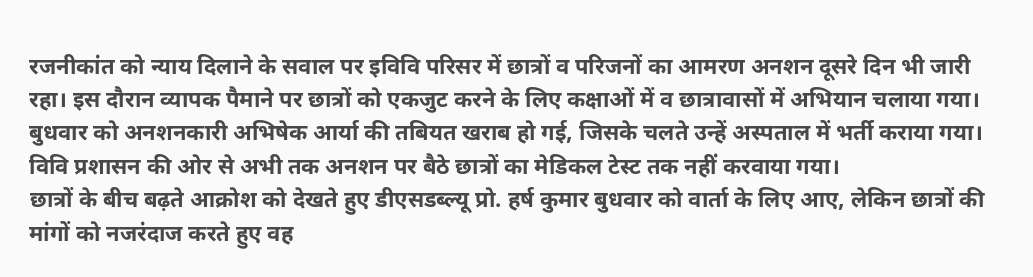रजनीकांत को न्याय दिलाने के सवाल पर इविवि परिसर में छात्रों व परिजनों का आमरण अनशन दूसरे दिन भी जारी रहा। इस दौरान व्यापक पैमाने पर छात्रों को एकजुट करने के लिए कक्षाओं में व छात्रावासों में अभियान चलाया गया। बुधवार को अनशनकारी अभिषेक आर्या की तबियत खराब हो गई, जिसके चलते उन्हें अस्पताल में भर्ती कराया गया। विवि प्रशासन की ओर से अभी तक अनशन पर बैठे छात्रों का मेडिकल टेस्ट तक नहीं करवाया गया।
छात्रों के बीच बढ़ते आक्रोश को देखते हुए डीएसडब्ल्यू प्रो. हर्ष कुमार बुधवार को वार्ता के लिए आए, लेकिन छात्रों की मांगों को नजरंदाज करते हुए वह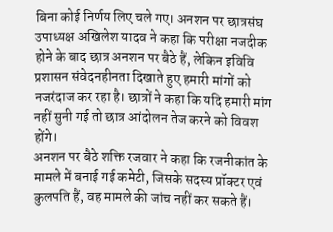बिना कोई निर्णय लिए चले गए। अनशन पर छात्रसंघ उपाध्यक्ष अखिलेश यादव ने कहा कि परीक्षा नजदीक होने के बाद छात्र अनशन पर बैठे हैं, लेकिन इविवि प्रशासन संवेदनहीनता दिखाते हुए हमारी मांगों को नजरंदाज कर रहा है। छात्रों ने कहा कि यदि हमारी मांग नहीं सुनी गई तो छात्र आंदोलन तेज करने को विवश होंगे।
अनशन पर बैठे शक्ति रजवार ने कहा कि रजनीकांत के मामले में बनाई गई कमेटी, जिसके सदस्य प्रॉक्टर एवं कुलपति हैं, वह मामले की जांच नहीं कर सकते हैं।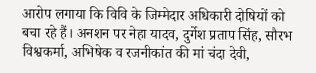आरोप लगाया कि विवि के जिम्मेदार अधिकारी दोषियों को बचा रहे हैं। अनशन पर नेहा यादव, दुर्गेश प्रताप सिंह, सौरभ विश्वकर्मा, अभिषेक व रजनीकांत की मां चंदा देवी,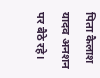पिता कैलाश यादव अनशन पर बैठे रहे।